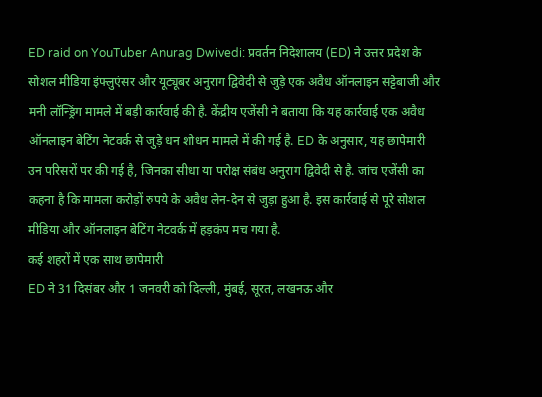ED raid on YouTuber Anurag Dwivedi: प्रवर्तन निदेशालय (ED) ने उत्तर प्रदेश के सोशल मीडिया इंफ्लुएंसर और यूट्यूबर अनुराग द्विवेदी से जुड़े एक अवैध ऑनलाइन सट्टेबाजी और मनी लॉन्ड्रिंग मामले में बड़ी कार्रवाई की है. केंद्रीय एजेंसी ने बताया कि यह कार्रवाई एक अवैध ऑनलाइन बेटिंग नेटवर्क से जुड़े धन शोधन मामले में की गई है. ED के अनुसार, यह छापेमारी उन परिसरों पर की गई है, जिनका सीधा या परोक्ष संबंध अनुराग द्विवेदी से है. जांच एजेंसी का कहना है कि मामला करोड़ों रुपये के अवैध लेन-देन से जुड़ा हुआ है. इस कार्रवाई से पूरे सोशल मीडिया और ऑनलाइन बेटिंग नेटवर्क में हड़कंप मच गया है.
कई शहरों में एक साथ छापेमारी
ED ने 31 दिसंबर और 1 जनवरी को दिल्ली, मुंबई, सूरत, लखनऊ और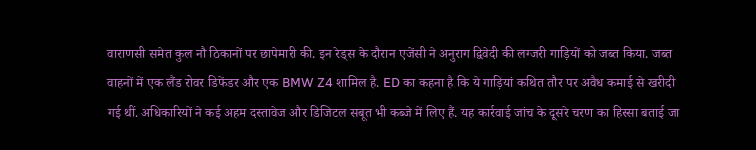वाराणसी समेत कुल नौ ठिकानों पर छापेमारी की. इन रेड्स के दौरान एजेंसी ने अनुराग द्विवेदी की लग्जरी गाड़ियों को जब्त किया. जब्त वाहनों में एक लैंड रोवर डिफेंडर और एक BMW Z4 शामिल है. ED का कहना है कि ये गाड़ियां कथित तौर पर अवैध कमाई से खरीदी गई थीं. अधिकारियों ने कई अहम दस्तावेज और डिजिटल सबूत भी कब्जे में लिए हैं. यह कार्रवाई जांच के दूसरे चरण का हिस्सा बताई जा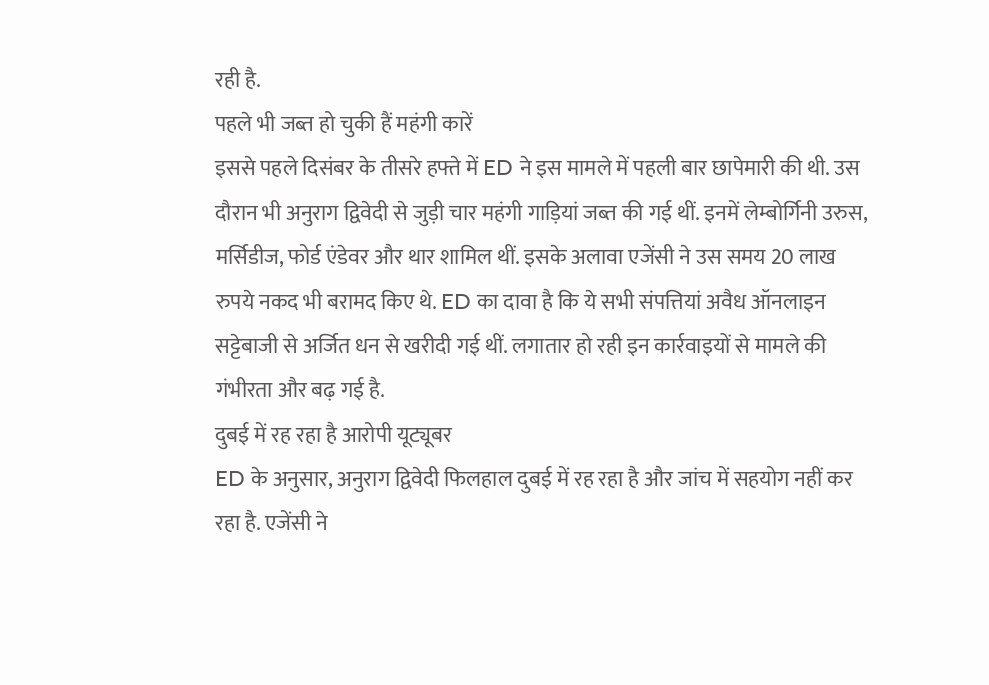रही है.
पहले भी जब्त हो चुकी हैं महंगी कारें
इससे पहले दिसंबर के तीसरे हफ्ते में ED ने इस मामले में पहली बार छापेमारी की थी. उस दौरान भी अनुराग द्विवेदी से जुड़ी चार महंगी गाड़ियां जब्त की गई थीं. इनमें लेम्बोर्गिनी उरुस, मर्सिडीज, फोर्ड एंडेवर और थार शामिल थीं. इसके अलावा एजेंसी ने उस समय 20 लाख रुपये नकद भी बरामद किए थे. ED का दावा है कि ये सभी संपत्तियां अवैध ऑनलाइन सट्टेबाजी से अर्जित धन से खरीदी गई थीं. लगातार हो रही इन कार्रवाइयों से मामले की गंभीरता और बढ़ गई है.
दुबई में रह रहा है आरोपी यूट्यूबर
ED के अनुसार, अनुराग द्विवेदी फिलहाल दुबई में रह रहा है और जांच में सहयोग नहीं कर रहा है. एजेंसी ने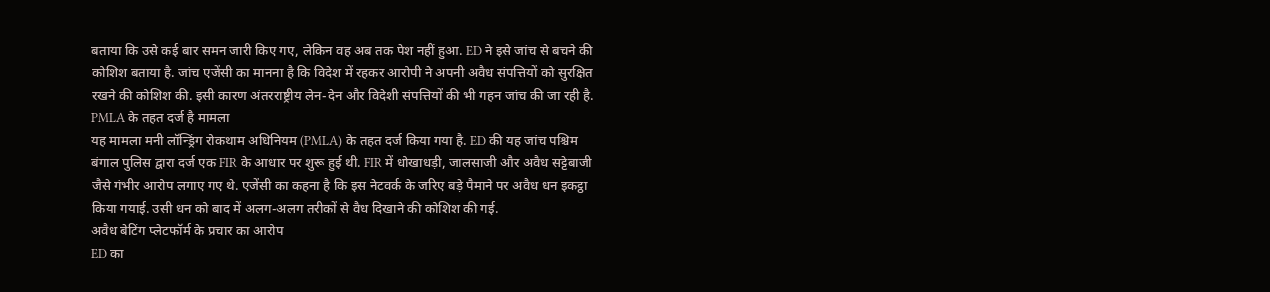बताया कि उसे कई बार समन जारी किए गए, लेकिन वह अब तक पेश नहीं हुआ. ED ने इसे जांच से बचने की कोशिश बताया है. जांच एजेंसी का मानना है कि विदेश में रहकर आरोपी ने अपनी अवैध संपत्तियों को सुरक्षित रखने की कोशिश की. इसी कारण अंतरराष्ट्रीय लेन-देन और विदेशी संपत्तियों की भी गहन जांच की जा रही है.
PMLA के तहत दर्ज है मामला
यह मामला मनी लॉन्ड्रिंग रोकथाम अधिनियम (PMLA) के तहत दर्ज किया गया है. ED की यह जांच पश्चिम बंगाल पुलिस द्वारा दर्ज एक FIR के आधार पर शुरू हुई थी. FIR में धोखाधड़ी, जालसाजी और अवैध सट्टेबाजी जैसे गंभीर आरोप लगाए गए थे. एजेंसी का कहना है कि इस नेटवर्क के जरिए बड़े पैमाने पर अवैध धन इकट्ठा किया गयाई. उसी धन को बाद में अलग-अलग तरीकों से वैध दिखाने की कोशिश की गई.
अवैध बेटिंग प्लेटफॉर्म के प्रचार का आरोप
ED का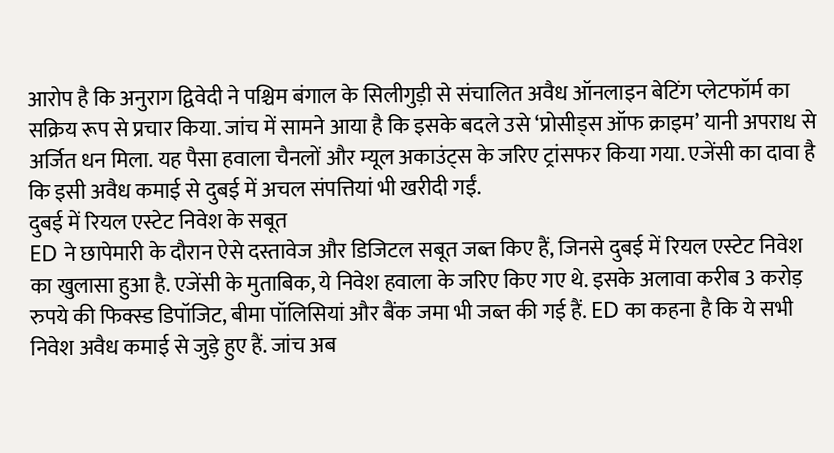आरोप है कि अनुराग द्विवेदी ने पश्चिम बंगाल के सिलीगुड़ी से संचालित अवैध ऑनलाइन बेटिंग प्लेटफॉर्म का सक्रिय रूप से प्रचार किया. जांच में सामने आया है कि इसके बदले उसे ‘प्रोसीड्स ऑफ क्राइम’ यानी अपराध से अर्जित धन मिला. यह पैसा हवाला चैनलों और म्यूल अकाउंट्स के जरिए ट्रांसफर किया गया. एजेंसी का दावा है कि इसी अवैध कमाई से दुबई में अचल संपत्तियां भी खरीदी गईं.
दुबई में रियल एस्टेट निवेश के सबूत
ED ने छापेमारी के दौरान ऐसे दस्तावेज और डिजिटल सबूत जब्त किए हैं, जिनसे दुबई में रियल एस्टेट निवेश का खुलासा हुआ है. एजेंसी के मुताबिक, ये निवेश हवाला के जरिए किए गए थे. इसके अलावा करीब 3 करोड़ रुपये की फिक्स्ड डिपॉजिट, बीमा पॉलिसियां और बैंक जमा भी जब्त की गई हैं. ED का कहना है कि ये सभी निवेश अवैध कमाई से जुड़े हुए हैं. जांच अब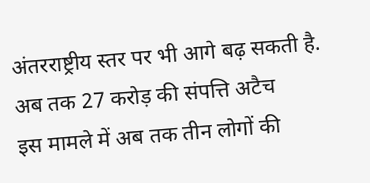अंतरराष्ट्रीय स्तर पर भी आगे बढ़ सकती है.
अब तक 27 करोड़ की संपत्ति अटैच
इस मामले में अब तक तीन लोगों की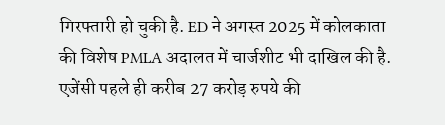गिरफ्तारी हो चुकी है. ED ने अगस्त 2025 में कोलकाता की विशेष PMLA अदालत में चार्जशीट भी दाखिल की है. एजेंसी पहले ही करीब 27 करोड़ रुपये की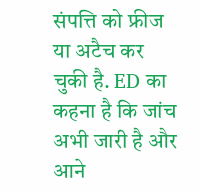संपत्ति को फ्रीज या अटैच कर चुकी है. ED का कहना है कि जांच अभी जारी है और आने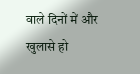वाले दिनों में और खुलासे हो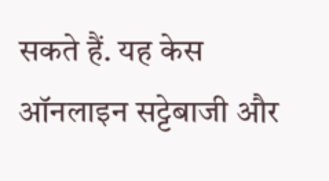सकते हैं. यह केस ऑनलाइन सट्टेबाजी और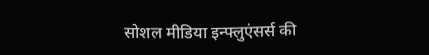सोशल मीडिया इन्फ्लुएंसर्स की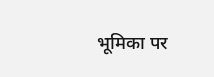भूमिका पर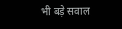भी बड़े सवाल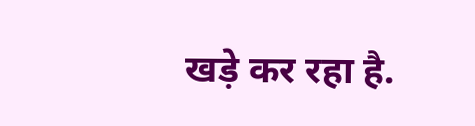खड़े कर रहा है.